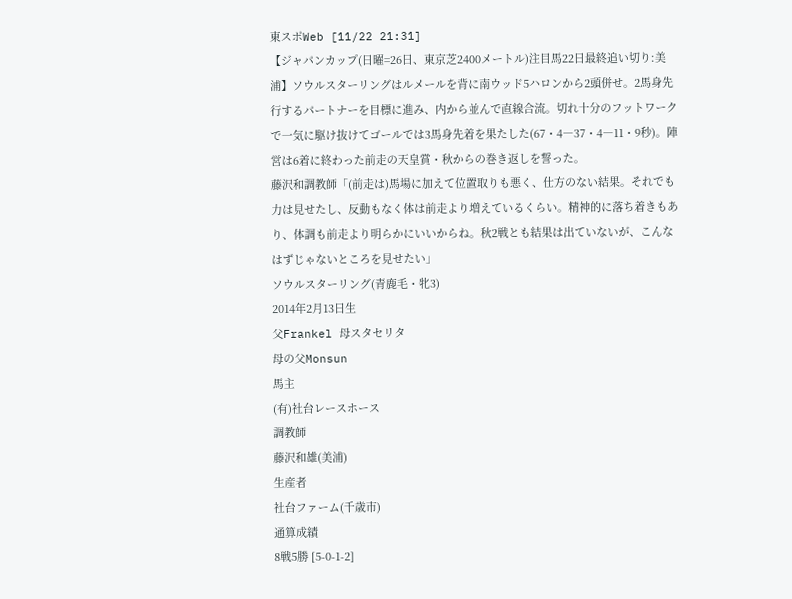東スポWeb [11/22 21:31]
【ジャパンカップ(日曜=26日、東京芝2400メートル)注目馬22日最終追い切り:美浦】ソウルスターリングはルメールを背に南ウッド5ハロンから2頭併せ。2馬身先行するパートナーを目標に進み、内から並んで直線合流。切れ十分のフットワークで一気に駆け抜けてゴールでは3馬身先着を果たした(67・4―37・4―11・9秒)。陣営は6着に終わった前走の天皇賞・秋からの巻き返しを誓った。
藤沢和調教師「(前走は)馬場に加えて位置取りも悪く、仕方のない結果。それでも力は見せたし、反動もなく体は前走より増えているくらい。精神的に落ち着きもあり、体調も前走より明らかにいいからね。秋2戦とも結果は出ていないが、こんなはずじゃないところを見せたい」
ソウルスターリング(青鹿毛・牝3)
2014年2月13日生
父Frankel 母スタセリタ
母の父Monsun
馬主
(有)社台レースホース
調教師
藤沢和雄(美浦)
生産者
社台ファーム(千歳市)
通算成績
8戦5勝 [5-0-1-2]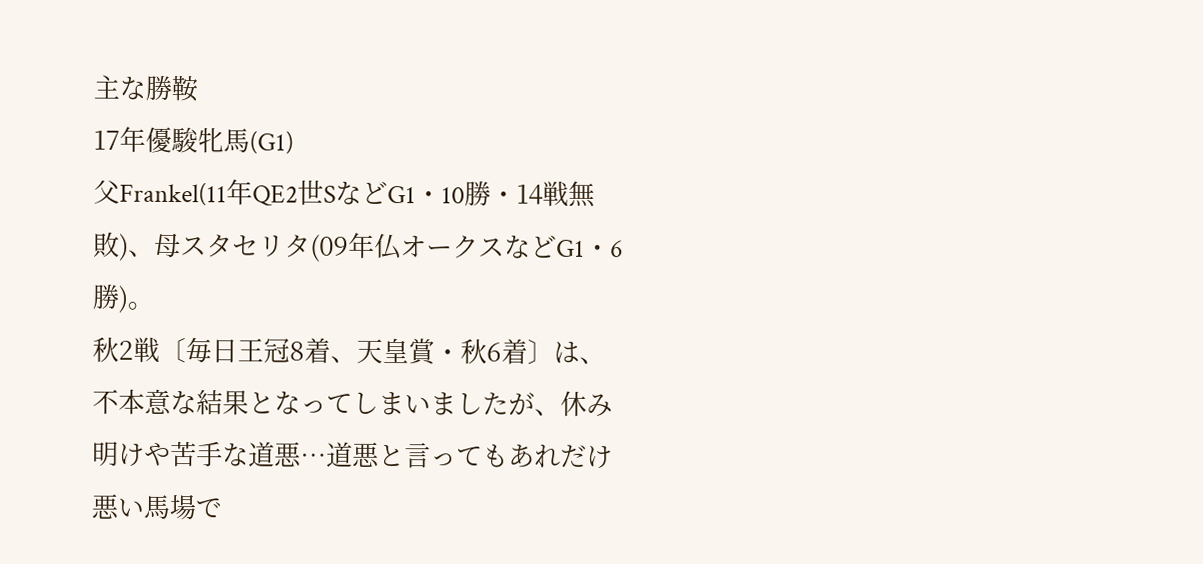主な勝鞍
17年優駿牝馬(G1)
父Frankel(11年QE2世SなどG1・10勝・14戦無敗)、母スタセリタ(09年仏オークスなどG1・6勝)。
秋2戦〔毎日王冠8着、天皇賞・秋6着〕は、不本意な結果となってしまいましたが、休み明けや苦手な道悪…道悪と言ってもあれだけ悪い馬場で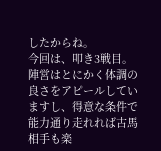したからね。
今回は、叩き3戦目。陣営はとにかく体調の良さをアピールしていますし、得意な条件で能力通り走れれば古馬相手も楽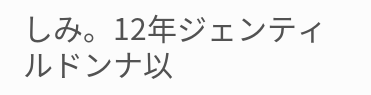しみ。12年ジェンティルドンナ以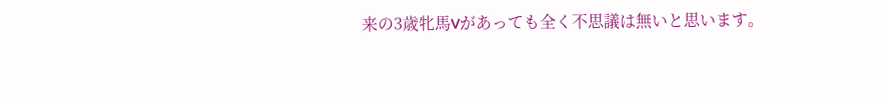来の3歳牝馬Vがあっても全く不思議は無いと思います。